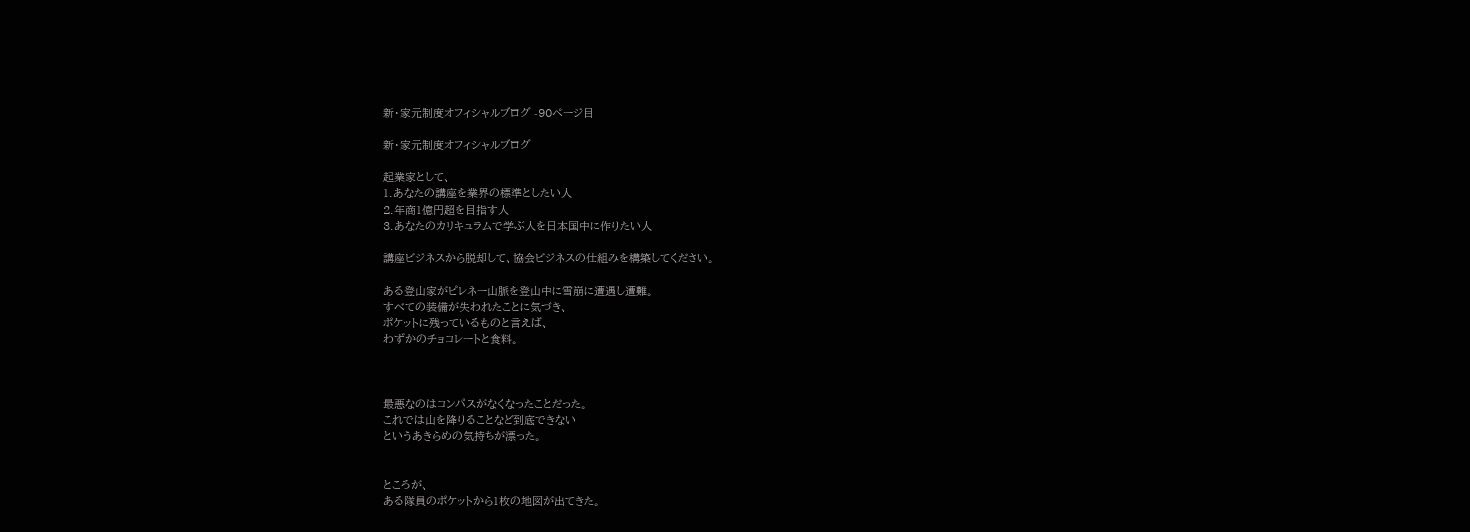新・家元制度オフィシャルブログ -90ページ目

新・家元制度オフィシャルブログ

起業家として、
1.あなたの講座を業界の標準としたい人
2.年商1億円超を目指す人
3.あなたのカリキュラムで学ぶ人を日本国中に作りたい人

講座ビジネスから脱却して、協会ビジネスの仕組みを構築してください。

ある登山家がピレネー山脈を登山中に雪崩に遭遇し遭難。
すべての装備が失われたことに気づき、
ポケットに残っているものと言えば、
わずかのチョコレートと食料。



最悪なのはコンパスがなくなったことだった。
これでは山を降りることなど到底できない
というあきらめの気持ちが漂った。


ところが、
ある隊員のポケットから1枚の地図が出てきた。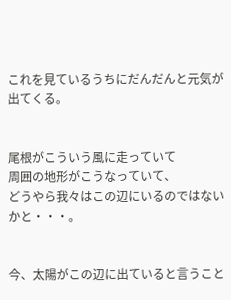これを見ているうちにだんだんと元気が出てくる。


尾根がこういう風に走っていて
周囲の地形がこうなっていて、
どうやら我々はこの辺にいるのではないかと・・・。


今、太陽がこの辺に出ていると言うこと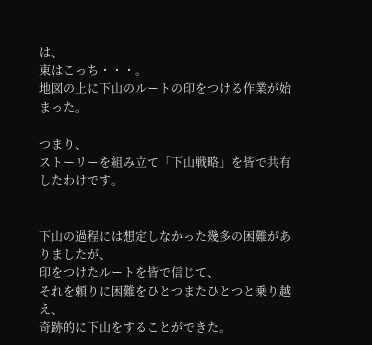は、
東はこっち・・・。
地図の上に下山のルートの印をつける作業が始まった。

つまり、
ストーリーを組み立て「下山戦略」を皆で共有したわけです。


下山の過程には想定しなかった幾多の困難がありましたが、
印をつけたルートを皆で信じて、
それを頼りに困難をひとつまたひとつと乗り越え、
奇跡的に下山をすることができた。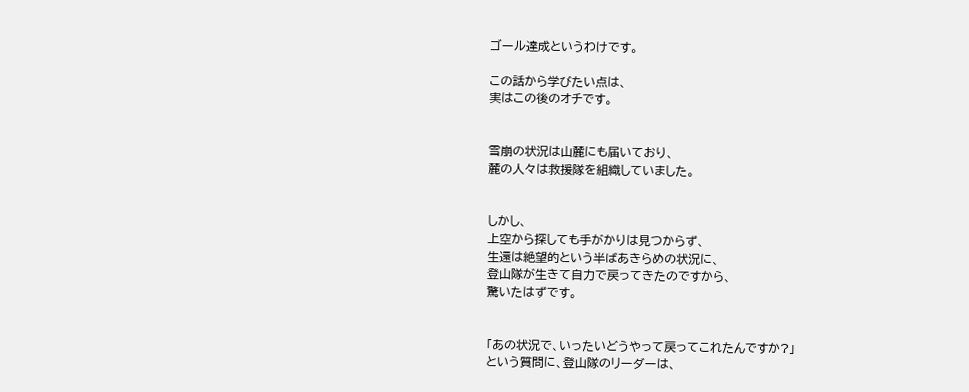ゴール達成というわけです。

この話から学びたい点は、
実はこの後のオチです。


雪崩の状況は山麓にも届いており、
麓の人々は救援隊を組織していました。


しかし、
上空から探しても手がかりは見つからず、
生還は絶望的という半ばあきらめの状況に、
登山隊が生きて自力で戻ってきたのですから、
驚いたはずです。


「あの状況で、いったいどうやって戻ってこれたんですか?」
という質問に、登山隊のリーダーは、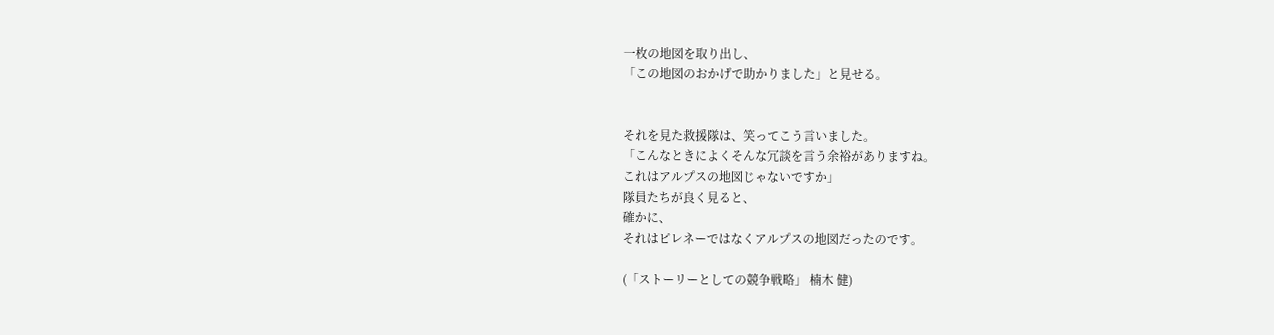一枚の地図を取り出し、
「この地図のおかげで助かりました」と見せる。


それを見た救援隊は、笑ってこう言いました。
「こんなときによくそんな冗談を言う余裕がありますね。
これはアルプスの地図じゃないですか」
隊員たちが良く見ると、
確かに、
それはピレネーではなくアルプスの地図だったのです。

(「ストーリーとしての競争戦略」 楠木 健)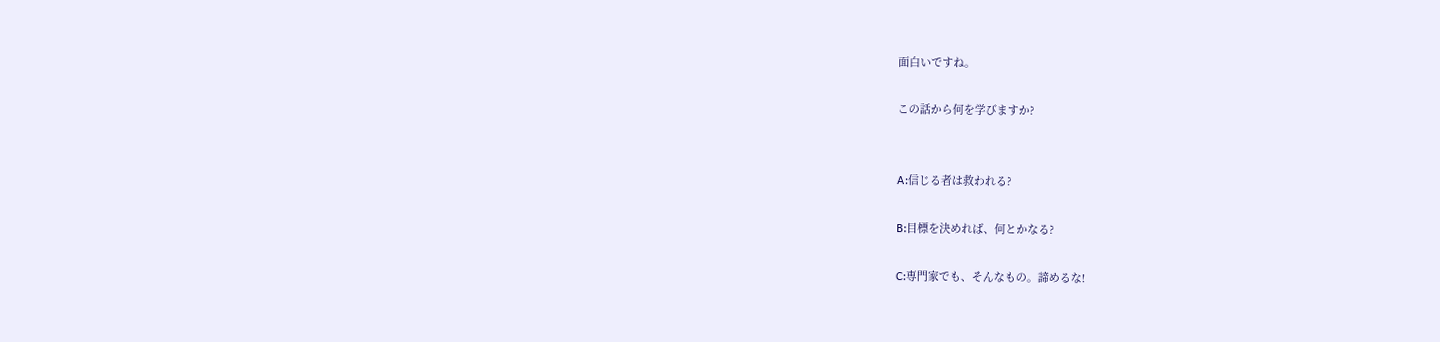面白いですね。

この話から何を学びますか?


A:信じる者は救われる?

B:目標を決めれば、何とかなる?

C:専門家でも、そんなもの。諦めるな!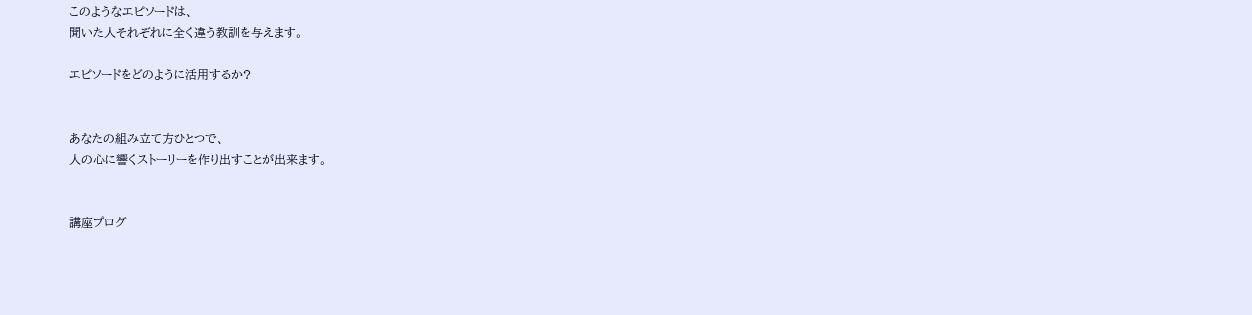このようなエピソードは、
聞いた人それぞれに全く違う教訓を与えます。

エピソードをどのように活用するか?


あなたの組み立て方ひとつで、
人の心に響くストーリーを作り出すことが出来ます。


講座プログ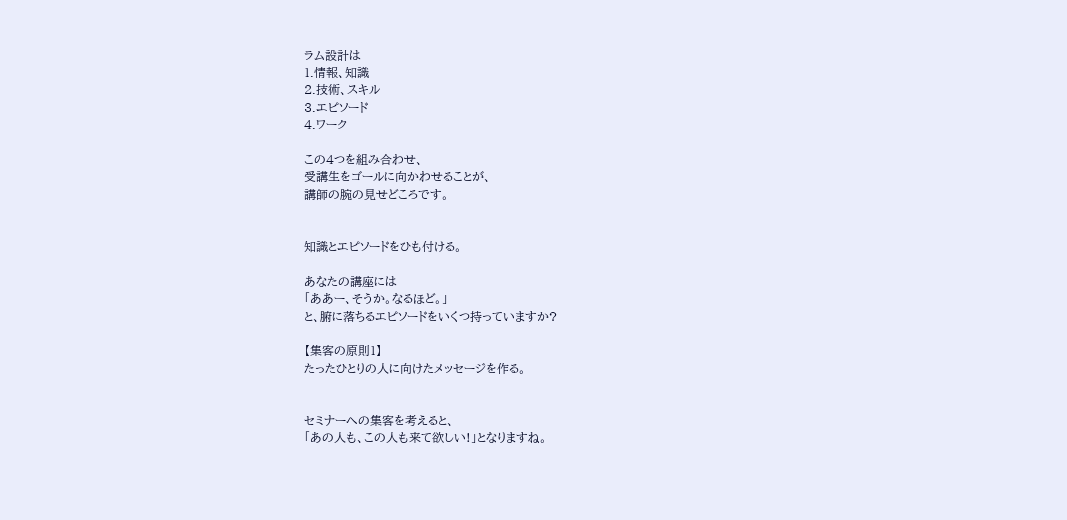ラム設計は
1.情報、知識
2.技術、スキル
3.エピソード
4.ワーク

この4つを組み合わせ、
受講生をゴールに向かわせることが、
講師の腕の見せどころです。


知識とエピソードをひも付ける。

あなたの講座には
「ああー、そうか。なるほど。」
と、腑に落ちるエピソードをいくつ持っていますか?

【集客の原則1】
たったひとりの人に向けたメッセージを作る。


セミナーへの集客を考えると、
「あの人も、この人も来て欲しい!」となりますね。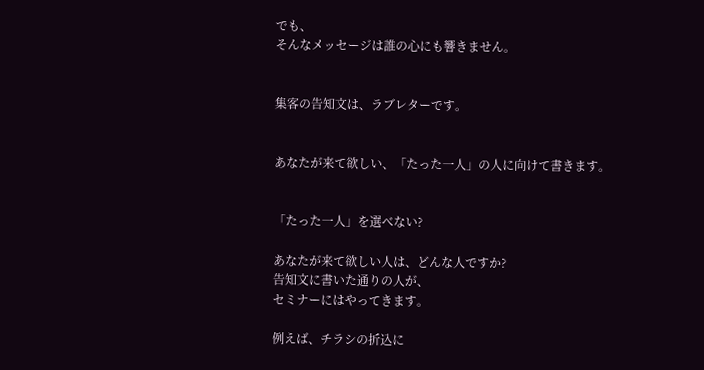でも、
そんなメッセージは誰の心にも響きません。


集客の告知文は、ラブレターです。


あなたが来て欲しい、「たった一人」の人に向けて書きます。


「たった一人」を選べない?

あなたが来て欲しい人は、どんな人ですか?
告知文に書いた通りの人が、
セミナーにはやってきます。

例えば、チラシの折込に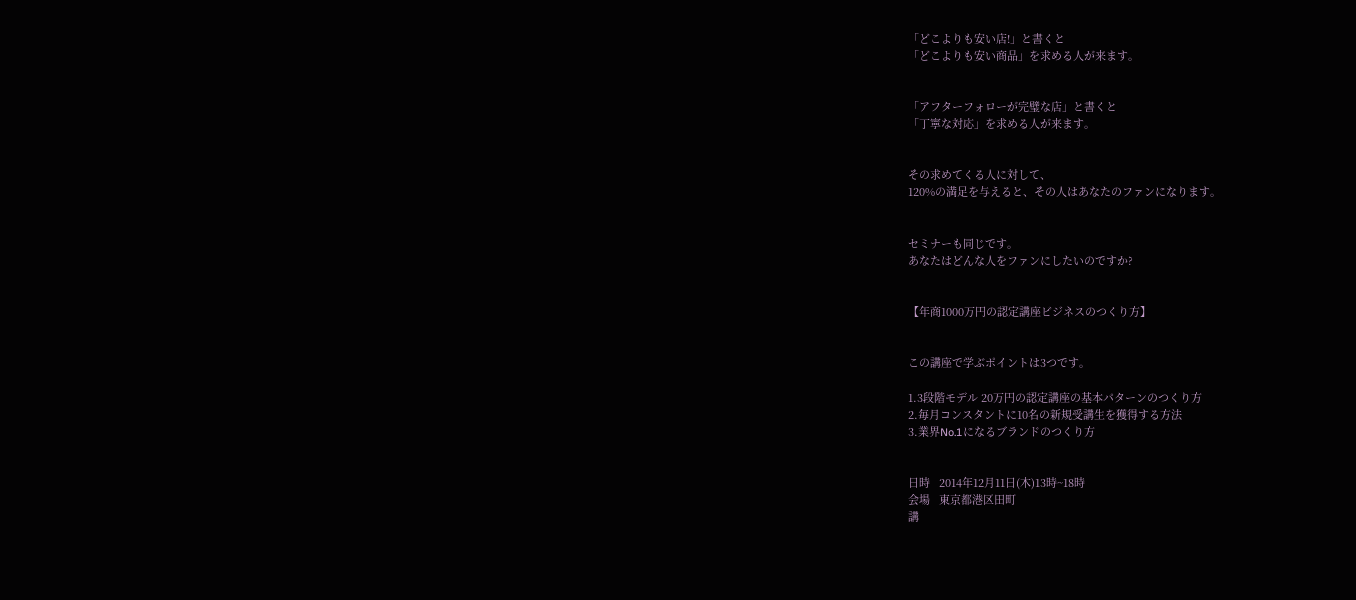「どこよりも安い店!」と書くと
「どこよりも安い商品」を求める人が来ます。


「アフターフォローが完璧な店」と書くと
「丁寧な対応」を求める人が来ます。


その求めてくる人に対して、
120%の満足を与えると、その人はあなたのファンになります。


セミナーも同じです。
あなたはどんな人をファンにしたいのですか?


【年商1000万円の認定講座ビジネスのつくり方】


この講座で学ぶポイントは3つです。

1.3段階モデル 20万円の認定講座の基本パターンのつくり方
2.毎月コンスタントに10名の新規受講生を獲得する方法
3.業界No.1になるブランドのつくり方


日時   2014年12月11日(木)13時~18時
会場   東京都港区田町
講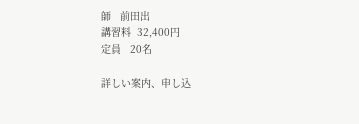師   前田出
講習料  32,400円
定員   20名

詳しい案内、申し込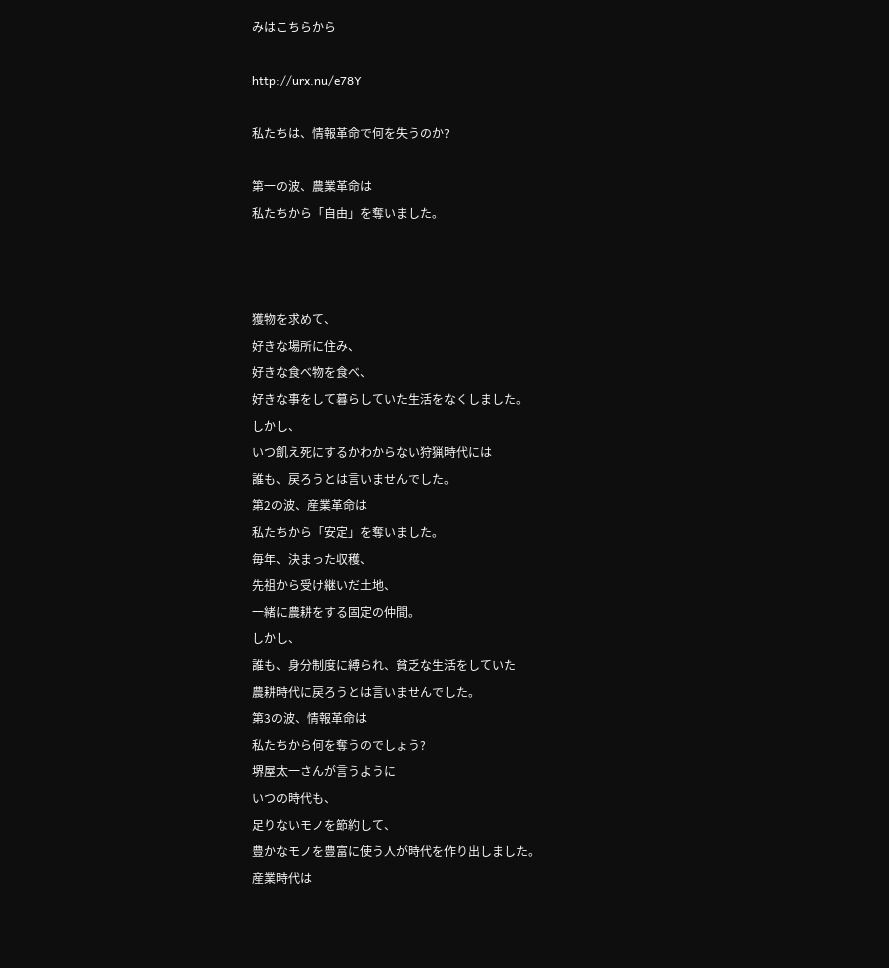みはこちらから

http://urx.nu/e78Y

私たちは、情報革命で何を失うのか?

第一の波、農業革命は
私たちから「自由」を奪いました。



獲物を求めて、
好きな場所に住み、
好きな食べ物を食べ、
好きな事をして暮らしていた生活をなくしました。
しかし、
いつ飢え死にするかわからない狩猟時代には
誰も、戻ろうとは言いませんでした。
第2の波、産業革命は
私たちから「安定」を奪いました。
毎年、決まった収穫、
先祖から受け継いだ土地、
一緒に農耕をする固定の仲間。
しかし、
誰も、身分制度に縛られ、貧乏な生活をしていた
農耕時代に戻ろうとは言いませんでした。
第3の波、情報革命は
私たちから何を奪うのでしょう?
堺屋太一さんが言うように
いつの時代も、
足りないモノを節約して、
豊かなモノを豊富に使う人が時代を作り出しました。
産業時代は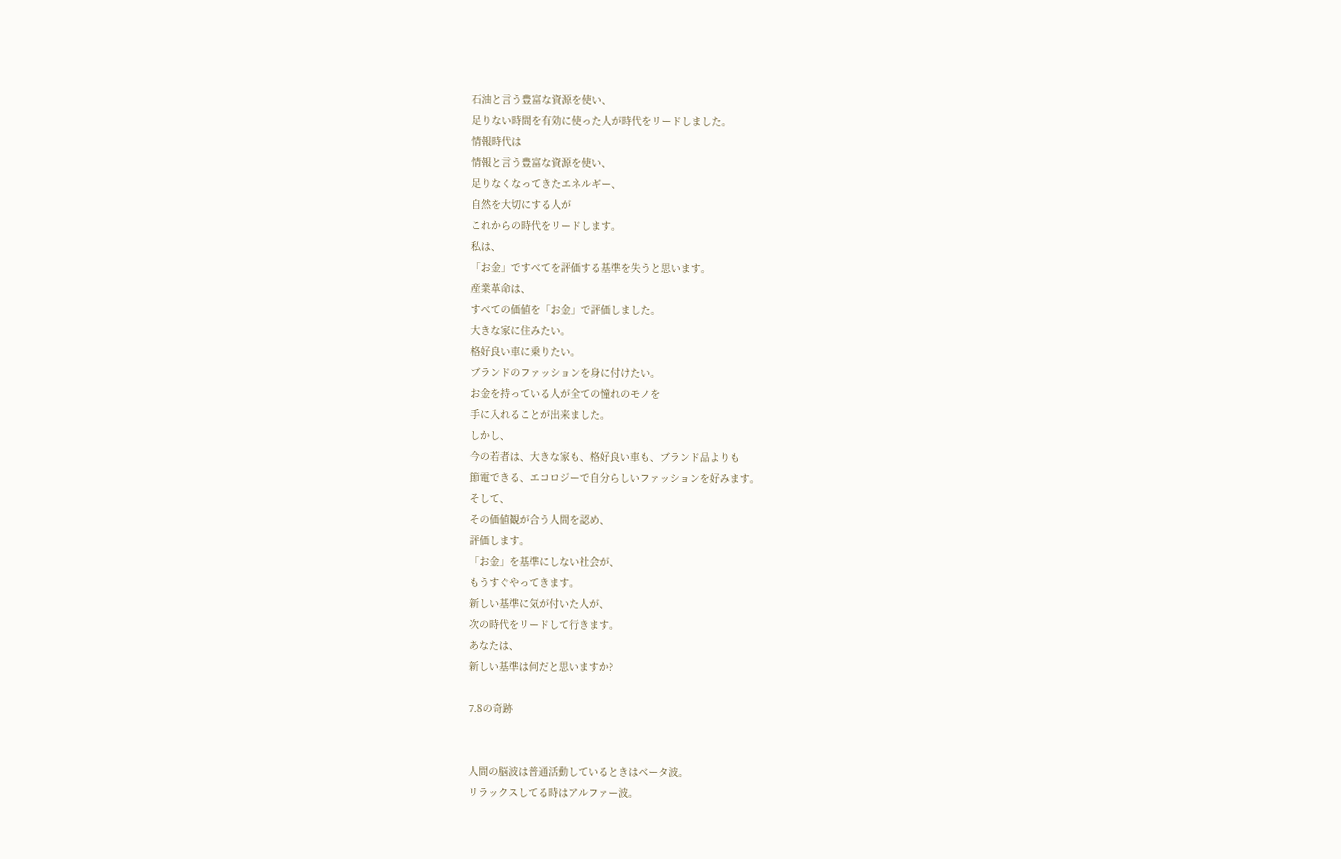石油と言う豊富な資源を使い、
足りない時間を有効に使った人が時代をリードしました。
情報時代は
情報と言う豊富な資源を使い、
足りなくなってきたエネルギー、
自然を大切にする人が
これからの時代をリードします。
私は、
「お金」ですべてを評価する基準を失うと思います。
産業革命は、
すべての価値を「お金」で評価しました。
大きな家に住みたい。
格好良い車に乗りたい。
ブランドのファッションを身に付けたい。
お金を持っている人が全ての憧れのモノを
手に入れることが出来ました。
しかし、
今の若者は、大きな家も、格好良い車も、ブランド品よりも
節電できる、エコロジーで自分らしいファッションを好みます。
そして、
その価値観が合う人間を認め、
評価します。
「お金」を基準にしない社会が、
もうすぐやってきます。
新しい基準に気が付いた人が、
次の時代をリードして行きます。
あなたは、
新しい基準は何だと思いますか?

7.8の奇跡


人間の脳波は普通活動しているときはベータ波。
リラックスしてる時はアルファー波。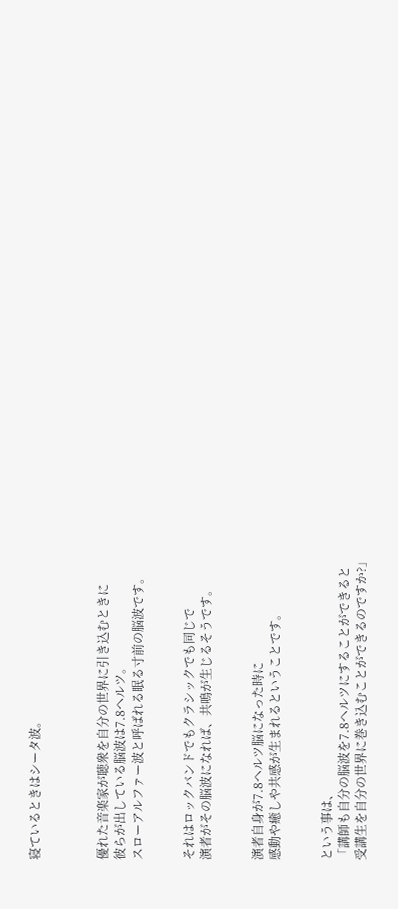寝ているときはシータ波。



優れた音楽家が聴衆を自分の世界に引き込むときに
彼らが出している脳波は7.8ヘルツ。
スローアルファー波と呼ばれる眠る寸前の脳波です。


それはロックバンドでもクラシックでも同じで
演者がその脳波になれば、共鳴が生じるそうです。


演者自身が7.8ヘルツ脳になった時に
感動や癒しや共感が生まれるということです。


という事は、
「講師も自分の脳波を7.8ヘルツにすることができると
受講生を自分の世界に巻き込むことができるのですか?」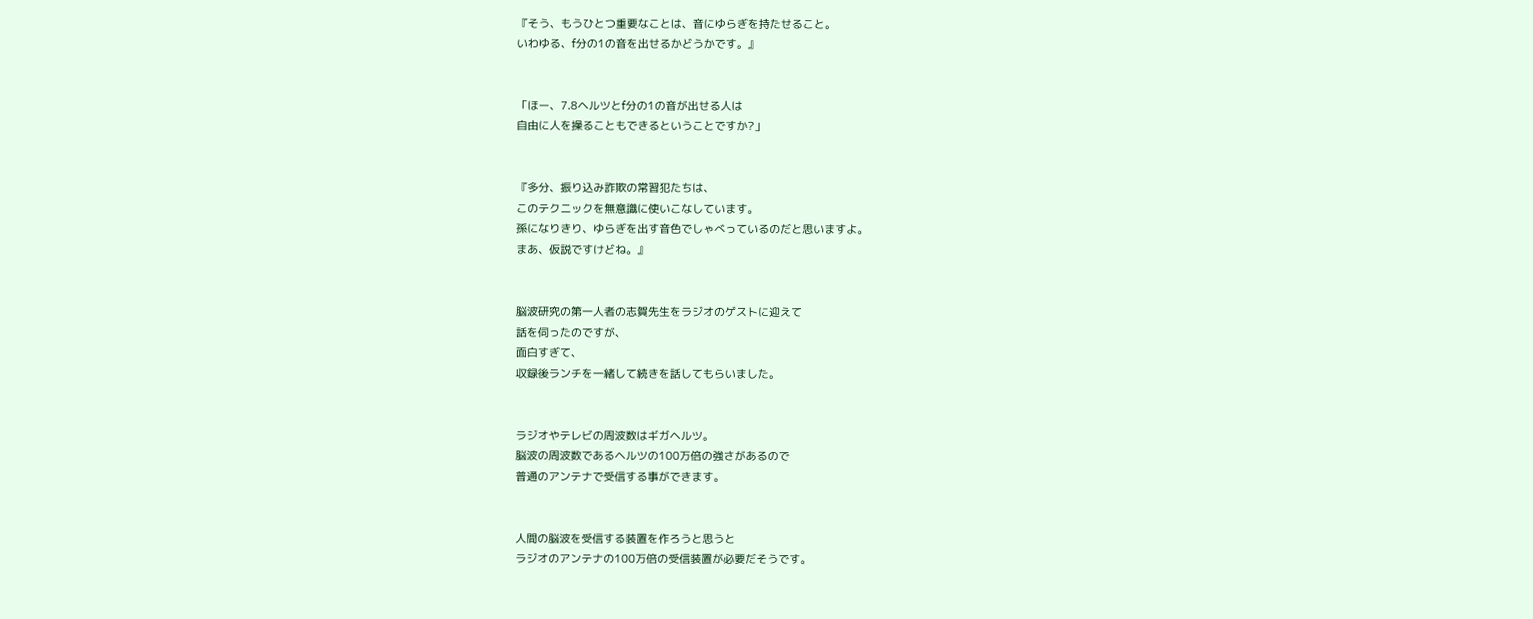『そう、もうひとつ重要なことは、音にゆらぎを持たせること。
いわゆる、f分の1の音を出せるかどうかです。』


「ほー、7.8ヘルツとf分の1の音が出せる人は
自由に人を操ることもできるということですか?」


『多分、振り込み詐欺の常習犯たちは、
このテクニックを無意識に使いこなしています。
孫になりきり、ゆらぎを出す音色でしゃべっているのだと思いますよ。
まあ、仮説ですけどね。』


脳波研究の第一人者の志賀先生をラジオのゲストに迎えて
話を伺ったのですが、
面白すぎて、
収録後ランチを一緒して続きを話してもらいました。


ラジオやテレビの周波数はギガヘルツ。
脳波の周波数であるヘルツの100万倍の強さがあるので
普通のアンテナで受信する事ができます。


人間の脳波を受信する装置を作ろうと思うと
ラジオのアンテナの100万倍の受信装置が必要だそうです。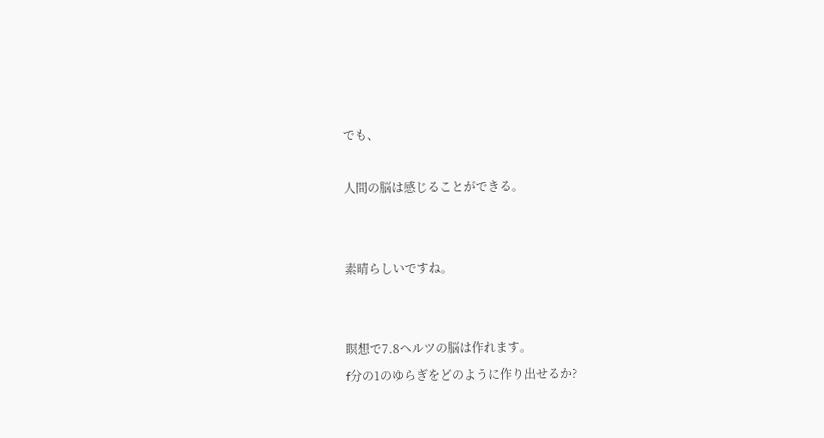でも、

人間の脳は感じることができる。


素晴らしいですね。


瞑想で7.8ヘルツの脳は作れます。
f分の1のゆらぎをどのように作り出せるか?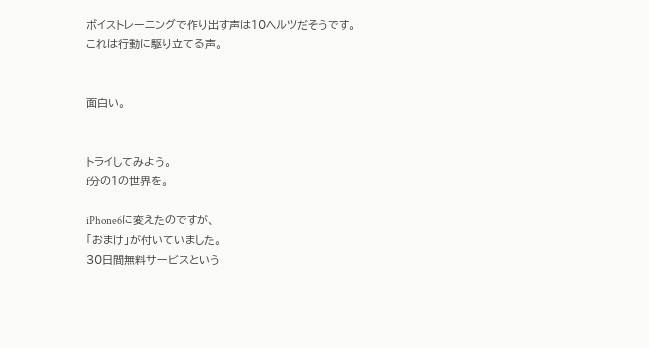ボイストレーニングで作り出す声は10ヘルツだそうです。
これは行動に駆り立てる声。


面白い。


トライしてみよう。
f分の1の世界を。

iPhone6に変えたのですが、
「おまけ」が付いていました。
30日間無料サービスという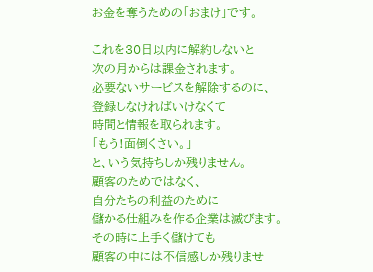お金を奪うための「おまけ」です。

これを30日以内に解約しないと
次の月からは課金されます。
必要ないサービスを解除するのに、
登録しなければいけなくて
時間と情報を取られます。
「もう!面倒くさい。」
と、いう気持ちしか残りません。
顧客のためではなく、
自分たちの利益のために
儲かる仕組みを作る企業は滅びます。
その時に上手く儲けても
顧客の中には不信感しか残りませ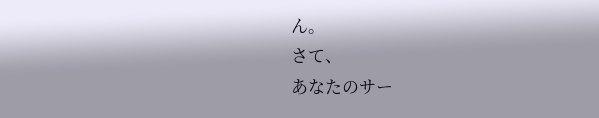ん。
さて、
あなたのサー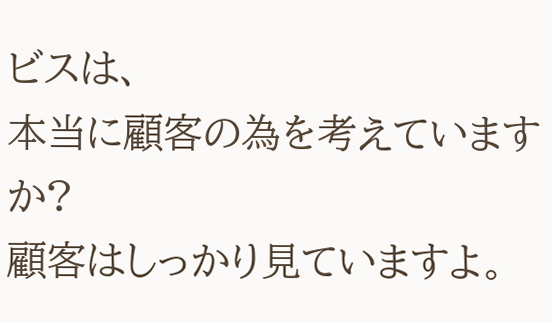ビスは、
本当に顧客の為を考えていますか?
顧客はしっかり見ていますよ。